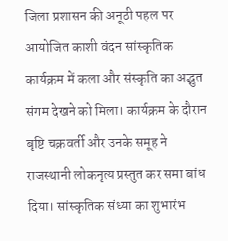जिला प्रशासन की अनूठी पहल पर आयोजित काशी वंदन सांस्कृतिक कार्यक्रम में कला और संस्कृति का अद्भुत संगम देखने को मिला। कार्यक्रम के दौरान बृष्टि चक्रवर्ती और उनके समूह ने राजस्थानी लोकनृत्य प्रस्तुत कर समा बांध दिया। सांस्कृतिक संध्या का शुभारंभ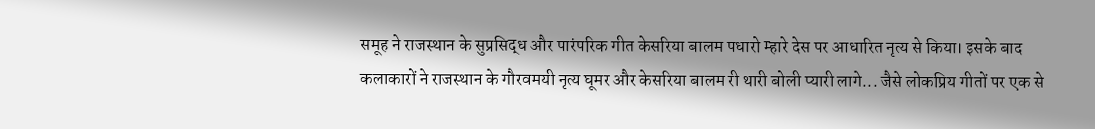समूह ने राजस्थान के सुप्रसिद्ध और पारंपरिक गीत केसरिया बालम पधारो म्हारे देस पर आधारित नृत्य से किया। इसके बाद कलाकारों ने राजस्थान के गौरवमयी नृत्य घूमर और केसरिया बालम री थारी बोली प्यारी लागे... जैसे लोकप्रिय गीतों पर एक से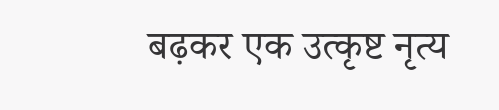बढ़कर एक उत्कृष्ट नृत्य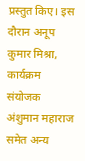प्रस्तुत किए। इस दौरान अनूप कुमार मिश्रा, कार्यक्रम संयोजक अंशुमान महाराज समेत अन्य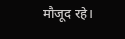मौजूद रहे।